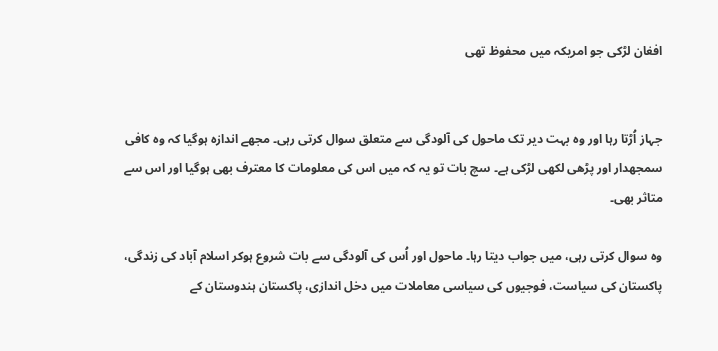افغان لڑکی جو امریکہ میں محفوظ تھی


جہاز اُڑتا رہا اور وہ بہت دیر تک ماحول کی آلودگی سے متعلق سوال کرتی رہی۔ مجھے اندازہ ہوگیا کہ وہ کافی سمجھدار اور پڑھی لکھی لڑکی ہے۔ سچ بات تو یہ کہ میں اس کی معلومات کا معترف بھی ہوگیا اور اس سے متاثر بھی۔

وہ سوال کرتی رہی، میں جواب دیتا رہا۔ ماحول اور اُس کی آلودگی سے بات شروع ہوکر اسلام آباد کی زندگی، پاکستان کی سیاست، فوجیوں کی سیاسی معاملات میں دخل اندازی، پاکستان ہندوستان کے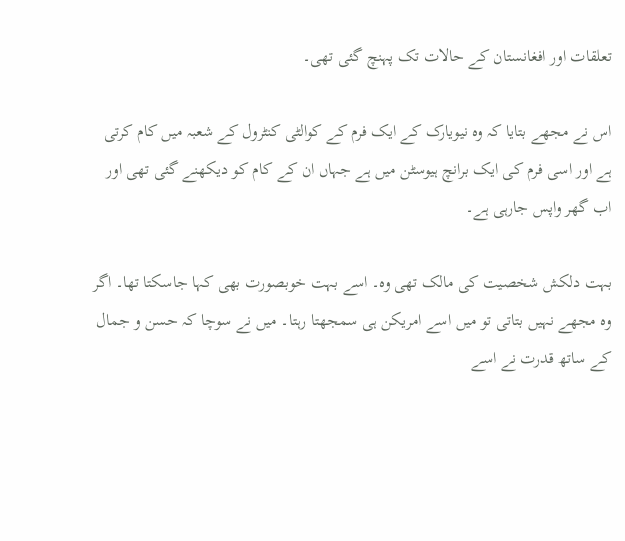تعلقات اور افغانستان کے حالات تک پہنچ گئی تھی۔

اس نے مجھے بتایا کہ وہ نیویارک کے ایک فرم کے کوالٹی کنٹرول کے شعبہ میں کام کرتی ہے اور اسی فرم کی ایک برانچ ہیوسٹن میں ہے جہاں ان کے کام کو دیکھنے گئی تھی اور اب گھر واپس جارہی ہے۔

بہت دلکش شخصیت کی مالک تھی وہ۔ اسے بہت خوبصورت بھی کہا جاسکتا تھا۔ اگر وہ مجھے نہیں بتاتی تو میں اسے امریکن ہی سمجھتا رہتا۔ میں نے سوچا کہ حسن و جمال کے ساتھ قدرت نے اسے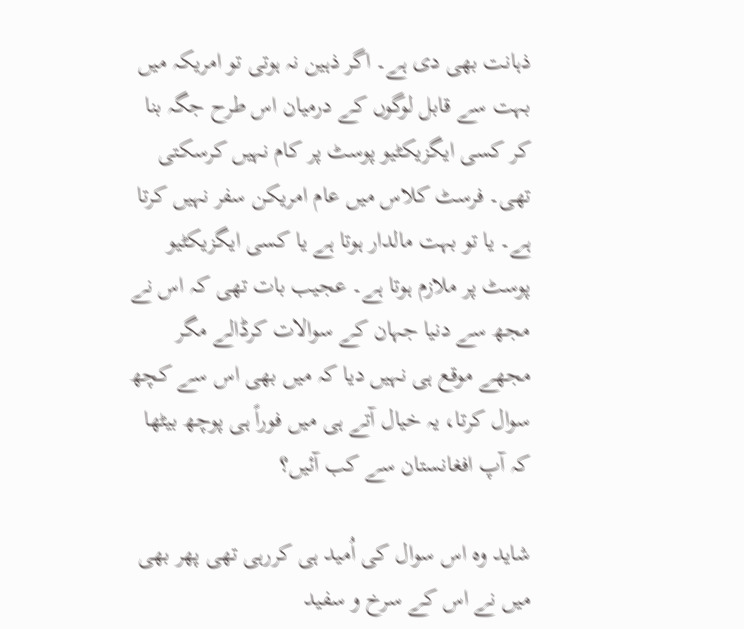ذہانت بھی دی ہے۔ اگر ذہین نہ ہوتی تو امریکہ میں بہت سے قابل لوگوں کے درمیان اس طرح جگہ بنا کر کسی ایگزیکٹیو پوسٹ پر کام نہیں کرسکتی تھی۔ فرسٹ کلاس میں عام امریکن سفر نہیں کرتا ہے۔ یا تو بہت مالدار ہوتا ہے یا کسی ایگزیکٹیو پوسٹ پر ملازم ہوتا ہے۔ عجیب بات تھی کہ اس نے مجھ سے دنیا جہان کے سوالات کرڈالے مگر مجھے موقع ہی نہیں دیا کہ میں بھی اس سے کچھ سوال کرتا، یہ خیال آتے ہی میں فوراً ہی پوچھ بیٹھا کہ آپ افغانستان سے کب آئیں؟

شاید وہ اس سوال کی اُمید ہی کررہی تھی پھر بھی میں نے اس کے سرخ و سفید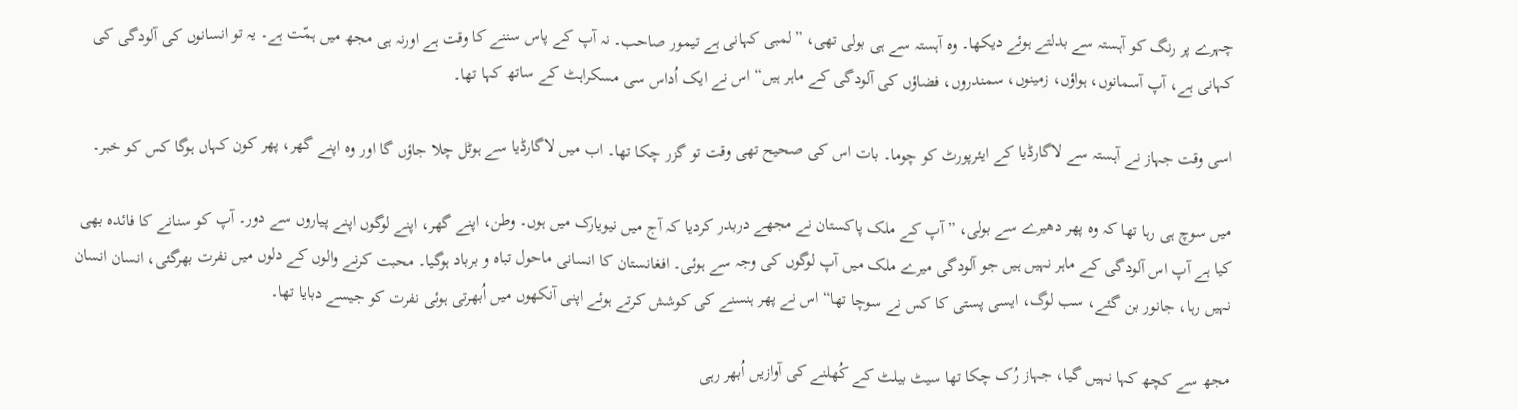چہرے پر رنگ کو آہستہ سے بدلتے ہوئے دیکھا۔ وہ آہستہ سے ہی بولی تھی، ”لمبی کہانی ہے تیمور صاحب۔ نہ آپ کے پاس سننے کا وقت ہے اورنہ ہی مجھ میں ہمّت ہے۔ یہ تو انسانوں کی آلودگی کی کہانی ہے، آپ آسمانوں، ہواؤں، زمینوں، سمندروں، فضاؤں کی آلودگی کے ماہر ہیں“ اس نے ایک اُداس سی مسکراہٹ کے ساتھ کہا تھا۔

اسی وقت جہاز نے آہستہ سے لاگارڈیا کے ایئرپورٹ کو چوما۔ بات اس کی صحیح تھی وقت تو گزر چکا تھا۔ اب میں لاگارڈیا سے ہوٹل چلا جاؤں گا اور وہ اپنے گھر، پھر کون کہاں ہوگا کس کو خبر۔

میں سوچ ہی رہا تھا کہ وہ پھر دھیرے سے بولی، ”آپ کے ملک پاکستان نے مجھے دربدر کردیا کہ آج میں نیویارک میں ہوں۔ وطن، اپنے گھر، اپنے لوگوں اپنے پیاروں سے دور۔ آپ کو سنانے کا فائدہ بھی کیا ہے آپ اس آلودگی کے ماہر نہیں ہیں جو آلودگی میرے ملک میں آپ لوگوں کی وجہ سے ہوئی۔ افغانستان کا انسانی ماحول تباہ و برباد ہوگیا۔ محبت کرنے والوں کے دلوں میں نفرت بھرگئی، انسان انسان نہیں رہا، جانور بن گئے، سب لوگ، ایسی پستی کا کس نے سوچا تھا“ اس نے پھر ہنسنے کی کوشش کرتے ہوئے اپنی آنکھوں میں اُبھرتی ہوئی نفرت کو جیسے دبایا تھا۔

مجھ سے کچھ کہا نہیں گیا، جہاز رُک چکا تھا سیٹ بیلٹ کے کُھلنے کی آوازیں اُبھر رہی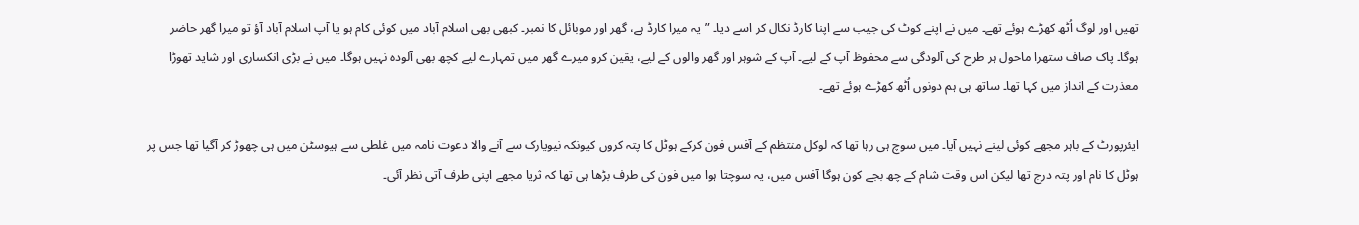تھیں اور لوگ اُٹھ کھڑے ہوئے تھے۔ میں نے اپنے کوٹ کی جیب سے اپنا کارڈ نکال کر اسے دیا۔ ”یہ میرا کارڈ ہے، گھر اور موبائل کا نمبر۔ کبھی بھی اسلام آباد میں کوئی کام ہو یا آپ اسلام آباد آؤ تو میرا گھر حاضر ہوگا۔ پاک صاف ستھرا ماحول ہر طرح کی آلودگی سے محفوظ آپ کے لیے۔ آپ کے شوہر اور گھر والوں کے لیے، یقین کرو میرے گھر میں تمہارے لیے کچھ بھی آلودہ نہیں ہوگا۔ میں نے بڑی انکساری اور شاید تھوڑا معذرت کے انداز میں کہا تھا۔ ساتھ ہی ہم دونوں اُٹھ کھڑے ہوئے تھے۔

ایئرپورٹ کے باہر مجھے کوئی لینے نہیں آیا۔ میں سوچ ہی رہا تھا کہ لوکل منتظم کے آفس فون کرکے ہوٹل کا پتہ کروں کیونکہ نیویارک سے آنے والا دعوت نامہ میں غلطی سے ہیوسٹن میں ہی چھوڑ کر آگیا تھا جس پر ہوٹل کا نام اور پتہ درج تھا لیکن اس وقت شام کے چھ بجے کون ہوگا آفس میں، یہ سوچتا ہوا میں فون کی طرف بڑھا ہی تھا کہ ثریا مجھے اپنی طرف آتی نظر آئی۔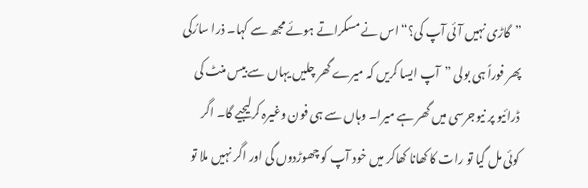”گاڑی نہیں آئی آپ کی؟“ اس نے مسکراتے ہوئے مجھ سے کہا۔ ذرا سارُکی پھر فوراً ہی بولی ”آپ ایسا کریں کہ میرے گھر چلیں یہاں سے بیس منٹ کی ڈرائیو پر نیوجرسی میں گھر ہے میرا۔ وہاں سے ہی فون وغیرہ کرلیجیے گا۔ اگر کوئی مل گیا تو رات کا کھانا کھاکر میں خود آپ کو چھوڑدوں گی اور اگر نہیں ملا تو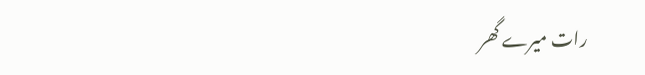رات میرے گھر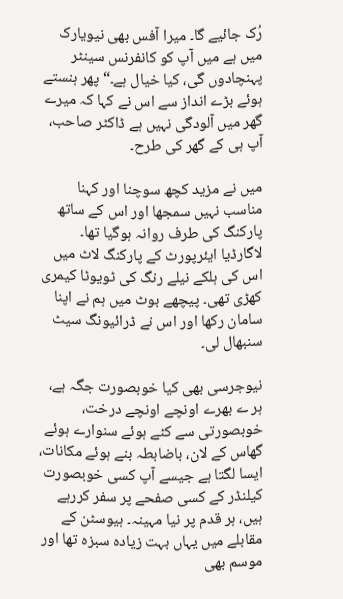رُک جائیے گا۔ میرا آفس بھی نیویارک میں ہے میں آپ کو کانفرنس سینٹر پہنچادوں گی، کیا خیال ہے۔“ پھر ہنستے ہوئے بڑے انداز سے اس نے کہا کہ میرے گھر میں آلودگی نہیں ہے ڈاکٹر صاحب، آپ ہی کے گھر کی طرح۔

میں نے مزید کچھ سوچنا اور کہنا مناسب نہیں سمجھا اور اس کے ساتھ پارکنگ کی طرف روانہ ہوگیا تھا۔ لاگارڈیا ایئرپورٹ کے پارکنگ لاٹ میں اس کی ہلکے نیلے رنگ کی ٹویوٹا کیمری کھڑی تھی۔ پیچھے بوٹ میں ہم نے اپنا سامان رکھا اور اس نے ڈرائیونگ سیٹ سنبھال لی۔

نیوجرسی بھی کیا خوبصورت جگہ ہے، ہر ے بھرے اونچے اونچے درخت، خوبصورتی سے کٹے ہوئے سنوارے ہوئے گھاس کے لان، باضابطہ بنے ہوئے مکانات، ایسا لگتا ہے جیسے آپ کسی خوبصورت کیلنڈر کے کسی صفحے پر سفر کررہے ہیں، ہر قدم پر نیا مہینہ۔ ہیوسٹن کے مقابلے میں یہاں بہت زیادہ سبزہ تھا اور موسم بھی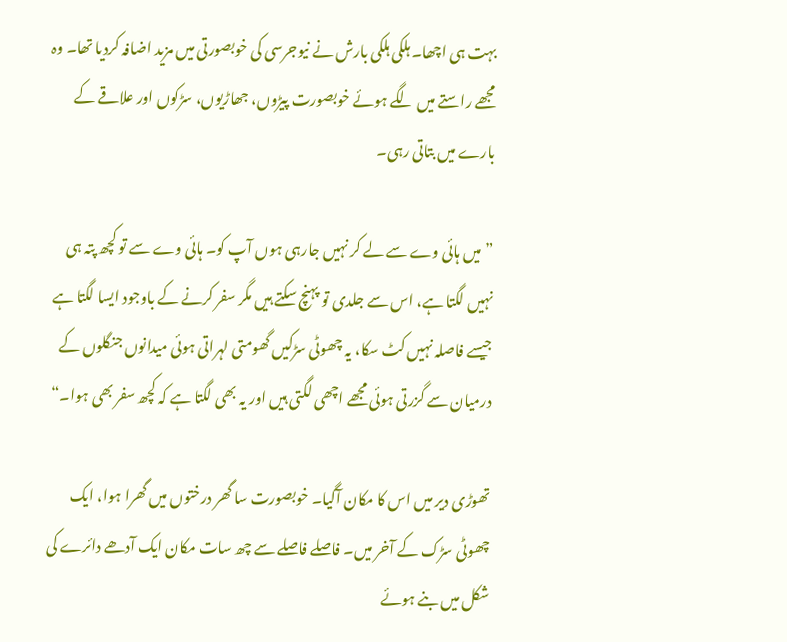بہت ہی اچھا۔ ہلکی ہلکی بارش نے نیوجرسی کی خوبصورتی میں مزید اضافہ کردیا تھا۔ وہ مجھے راستے میں لگے ہوئے خوبصورت پیڑوں، جھاڑیوں، سڑکوں اور علاقے کے بارے میں بتاتی رہی۔

”میں ہائی وے سے لے کر نہیں جارہی ہوں آپ کو۔ ہائی وے سے تو کچھ پتہ ہی نہیں لگتا ہے، اس سے جلدی تو پہنچ سکتے ہیں مگر سفر کرنے کے باوجود ایسا لگتا ہے جیسے فاصلہ نہیں کٹ سکا، یہ چھوٹی سڑکیں گھومتی لہراتی ہوئی میدانوں جنگلوں کے درمیان سے گزرتی ہوئی مجھے اچھی لگتی ہیں اور یہ بھی لگتا ہے کہ کچھ سفر بھی ہوا۔“

تھوڑی دیر میں اس کا مکان آگیا۔ خوبصورت سا گھر درختوں میں گھرا ہوا، ایک چھوٹی سڑک کے آخر میں۔ فاصلے فاصلے سے چھ سات مکان ایک آدھے دائرے کی شکل میں بنے ہوئے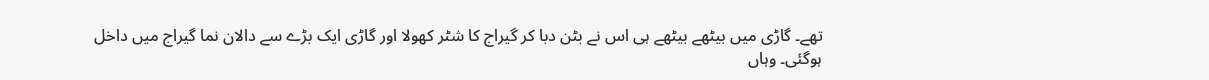تھے۔ گاڑی میں بیٹھے بیٹھے ہی اس نے بٹن دبا کر گیراج کا شٹر کھولا اور گاڑی ایک بڑے سے دالان نما گیراج میں داخل ہوگئی۔ وہاں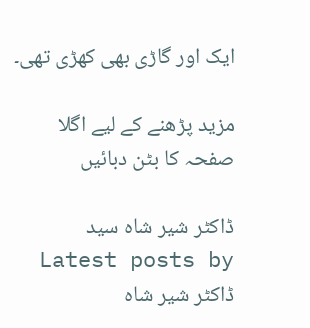ایک اور گاڑی بھی کھڑی تھی۔

مزید پڑھنے کے لیے اگلا صفحہ کا بٹن دبائیں

ڈاکٹر شیر شاہ سید
Latest posts by ڈاکٹر شیر شاہ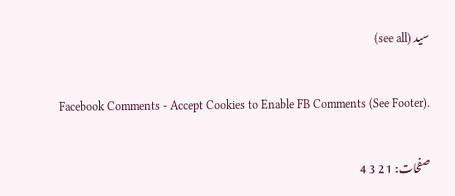سید (see all)

Facebook Comments - Accept Cookies to Enable FB Comments (See Footer).

صفحات: 1 2 3 4